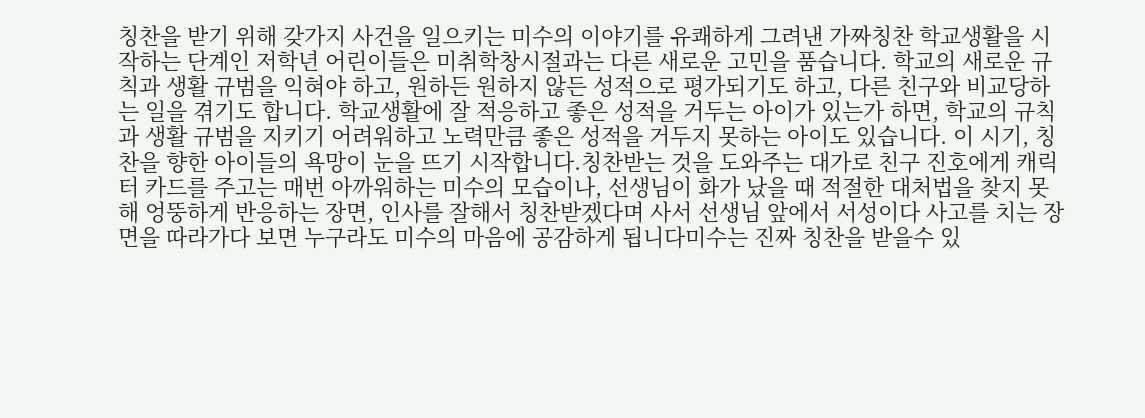칭찬을 받기 위해 갖가지 사건을 일으키는 미수의 이야기를 유쾌하게 그려낸 가짜칭찬 학교생활을 시작하는 단계인 저학년 어린이들은 미취학창시절과는 다른 새로운 고민을 품습니다. 학교의 새로운 규칙과 생활 규범을 익혀야 하고, 원하든 원하지 않든 성적으로 평가되기도 하고, 다른 친구와 비교당하는 일을 겪기도 합니다. 학교생활에 잘 적응하고 좋은 성적을 거두는 아이가 있는가 하면, 학교의 규칙과 생활 규범을 지키기 어려워하고 노력만큼 좋은 성적을 거두지 못하는 아이도 있습니다. 이 시기, 칭찬을 향한 아이들의 욕망이 눈을 뜨기 시작합니다.칭찬받는 것을 도와주는 대가로 친구 진호에게 캐릭터 카드를 주고는 매번 아까워하는 미수의 모습이나, 선생님이 화가 났을 때 적절한 대처법을 찾지 못해 엉뚱하게 반응하는 장면, 인사를 잘해서 칭찬받겠다며 사서 선생님 앞에서 서성이다 사고를 치는 장면을 따라가다 보면 누구라도 미수의 마음에 공감하게 됩니다미수는 진짜 칭찬을 받을수 있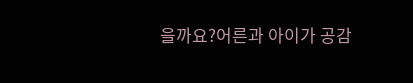을까요?어른과 아이가 공감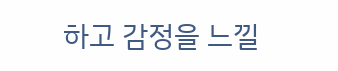하고 감정을 느낄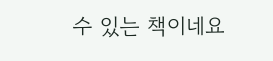수 있는 책이네요